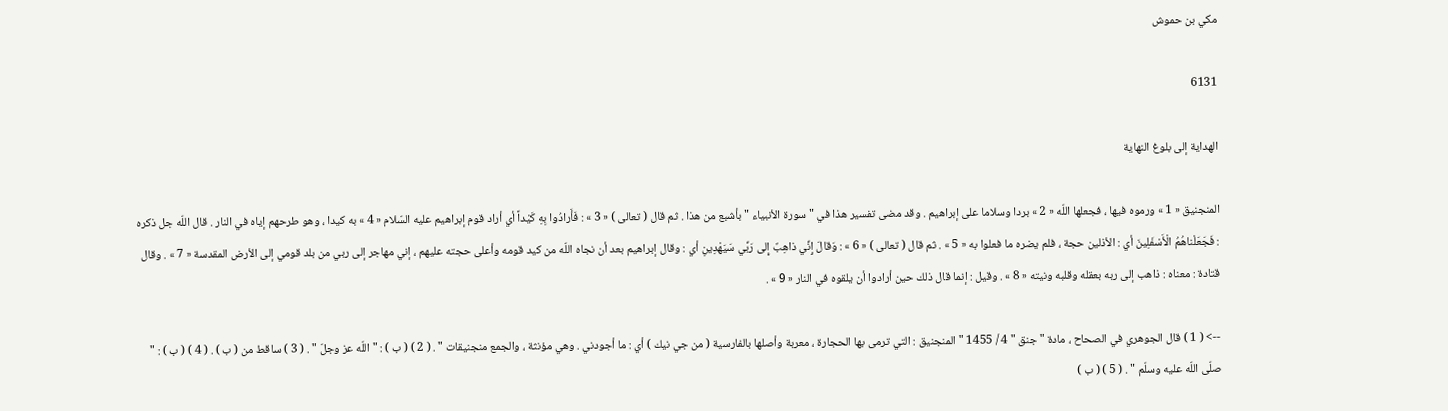مكي بن حموش

6131

الهداية إلى بلوغ النهاية

المنجنيق « 1 » ورموه فيها ، فجعلها اللّه « 2 » بردا وسلاما على إبراهيم . وقد مضى تفسير هذا في " سورة الأنبياء " بأشبع من هذا . ثم قال ( تعالى ) « 3 » : فَأَرادُوا بِهِ كَيْداً أي أراد قوم إبراهيم عليه السّلام « 4 » به كيدا ، وهو طرحهم إياه في النار . قال اللّه جل ذكره : فَجَعَلْناهُمُ الْأَسْفَلِينَ أي : الأذلين حجة ، فلم يضره ما فعلوا به « 5 » . ثم قال ( تعالى ) « 6 » : وَقالَ إِنِّي ذاهِبٌ إِلى رَبِّي سَيَهْدِينِ أي : وقال إبراهيم بعد أن نجاه اللّه من كيد قومه وأعلى حجته عليهم ، إني مهاجر إلى ربي من بلد قومي إلى الأرض المقدسة « 7 » . وقال قتادة : معناه : ذاهب إلى ربه بعقله وقلبه ونيته « 8 » . وقيل : إنما قال ذلك حين أرادوا أن يلقوه في النار « 9 » .

--> ( 1 ) قال الجوهري في الصحاح ، مادة " جنق " 4 / 1455 " المنجنيق : التي ترمى بها الحجارة ، معربة وأصلها بالفارسية ( من جي نيك ) أي : ما أجودني . وهي مؤنثة ، والجمع منجنيقات " . ( 2 ) ( ب ) : " اللّه عز وجلّ " . ( 3 ) ساقط من ( ب ) . ( 4 ) ( ب ) : " صلّى اللّه عليه وسلّم " . ( 5 ) ( ب )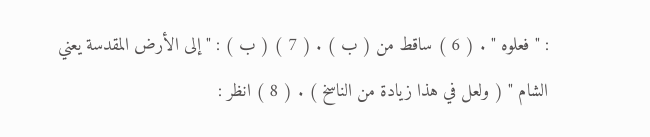: " فعلوه " . ( 6 ) ساقط من ( ب ) . ( 7 ) ( ب ) : " إلى الأرض المقدسة يعني الشام " ( ولعل في هذا زيادة من الناسخ ) . ( 8 ) انظر :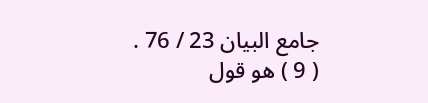جامع البيان 23 / 76 . ( 9 ) هو قول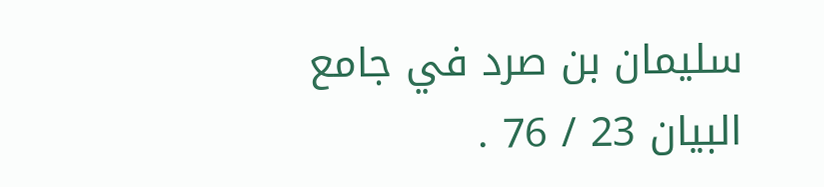سليمان بن صرد في جامع البيان 23 / 76 .